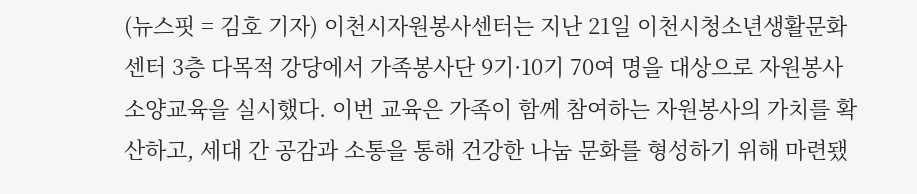(뉴스핏 = 김호 기자) 이천시자원봉사센터는 지난 21일 이천시청소년생활문화센터 3층 다목적 강당에서 가족봉사단 9기·10기 70여 명을 대상으로 자원봉사 소양교육을 실시했다. 이번 교육은 가족이 함께 참여하는 자원봉사의 가치를 확산하고, 세대 간 공감과 소통을 통해 건강한 나눔 문화를 형성하기 위해 마련됐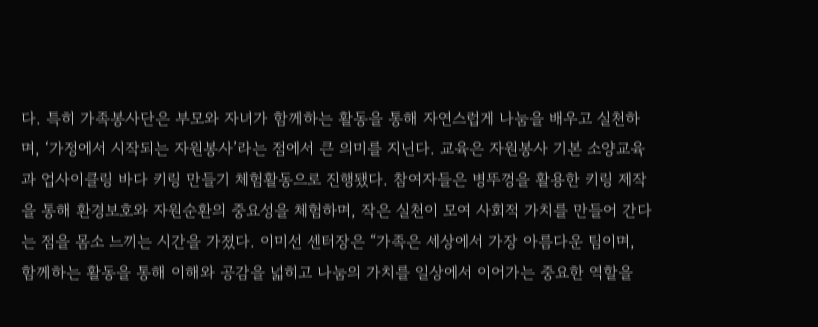다. 특히 가족봉사단은 부모와 자녀가 함께하는 활동을 통해 자연스럽게 나눔을 배우고 실천하며, ‘가정에서 시작되는 자원봉사’라는 점에서 큰 의미를 지닌다. 교육은 자원봉사 기본 소양교육과 업사이클링 바다 키링 만들기 체험활동으로 진행됐다. 참여자들은 병뚜껑을 활용한 키링 제작을 통해 환경보호와 자원순환의 중요성을 체험하며, 작은 실천이 모여 사회적 가치를 만들어 간다는 점을 몸소 느끼는 시간을 가졌다. 이미선 센터장은 “가족은 세상에서 가장 아름다운 팀이며, 함께하는 활동을 통해 이해와 공감을 넓히고 나눔의 가치를 일상에서 이어가는 중요한 역할을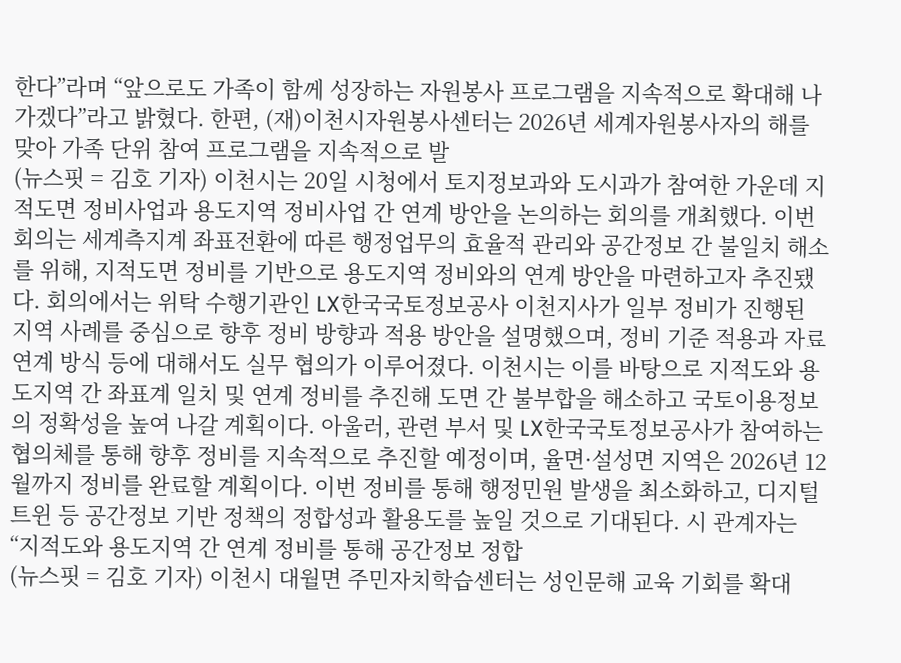한다”라며 “앞으로도 가족이 함께 성장하는 자원봉사 프로그램을 지속적으로 확대해 나가겠다”라고 밝혔다. 한편, (재)이천시자원봉사센터는 2026년 세계자원봉사자의 해를 맞아 가족 단위 참여 프로그램을 지속적으로 발
(뉴스핏 = 김호 기자) 이천시는 20일 시청에서 토지정보과와 도시과가 참여한 가운데 지적도면 정비사업과 용도지역 정비사업 간 연계 방안을 논의하는 회의를 개최했다. 이번 회의는 세계측지계 좌표전환에 따른 행정업무의 효율적 관리와 공간정보 간 불일치 해소를 위해, 지적도면 정비를 기반으로 용도지역 정비와의 연계 방안을 마련하고자 추진됐다. 회의에서는 위탁 수행기관인 LX한국국토정보공사 이천지사가 일부 정비가 진행된 지역 사례를 중심으로 향후 정비 방향과 적용 방안을 설명했으며, 정비 기준 적용과 자료 연계 방식 등에 대해서도 실무 협의가 이루어졌다. 이천시는 이를 바탕으로 지적도와 용도지역 간 좌표계 일치 및 연계 정비를 추진해 도면 간 불부합을 해소하고 국토이용정보의 정확성을 높여 나갈 계획이다. 아울러, 관련 부서 및 LX한국국토정보공사가 참여하는 협의체를 통해 향후 정비를 지속적으로 추진할 예정이며, 율면·설성면 지역은 2026년 12월까지 정비를 완료할 계획이다. 이번 정비를 통해 행정민원 발생을 최소화하고, 디지털트윈 등 공간정보 기반 정책의 정합성과 활용도를 높일 것으로 기대된다. 시 관계자는 “지적도와 용도지역 간 연계 정비를 통해 공간정보 정합
(뉴스핏 = 김호 기자) 이천시 대월면 주민자치학습센터는 성인문해 교육 기회를 확대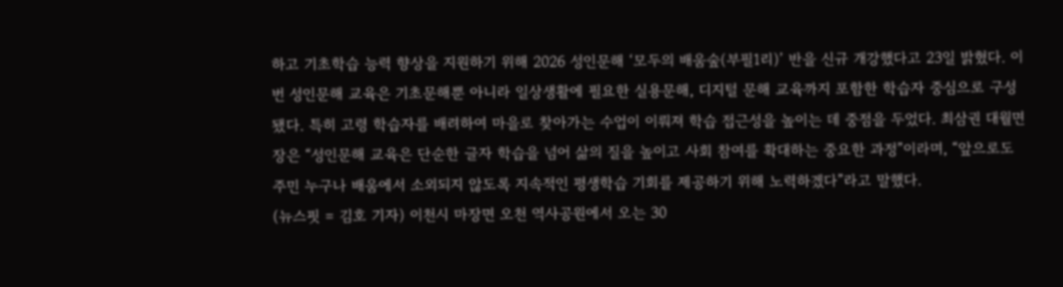하고 기초학습 능력 향상을 지원하기 위해 2026 성인문해 ‘모두의 배움숲(부필1리)’ 반을 신규 개강했다고 23일 밝혔다. 이번 성인문해 교육은 기초문해뿐 아니라 일상생활에 필요한 실용문해, 디지털 문해 교육까지 포함한 학습자 중심으로 구성됐다. 특히 고령 학습자를 배려하여 마을로 찾아가는 수업이 이뤄져 학습 접근성을 높이는 데 중점을 두었다. 최삼권 대월면장은 “성인문해 교육은 단순한 글자 학습을 넘어 삶의 질을 높이고 사회 참여를 확대하는 중요한 과정”이라며, “앞으로도 주민 누구나 배움에서 소외되지 않도록 지속적인 평생학습 기회를 제공하기 위해 노력하겠다”라고 말했다.
(뉴스핏 = 김호 기자) 이천시 마장면 오천 역사공원에서 오는 30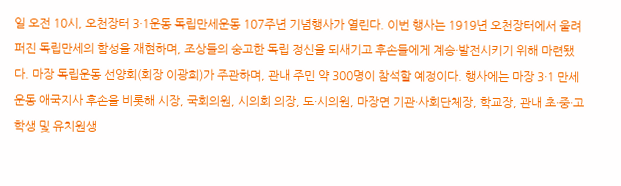일 오전 10시, 오천장터 3·1운동 독립만세운동 107주년 기념행사가 열린다. 이번 행사는 1919년 오천장터에서 울려 퍼진 독립만세의 함성을 재현하며, 조상들의 숭고한 독립 정신을 되새기고 후손들에게 계승·발전시키기 위해 마련됐다. 마장 독립운동 선양회(회장 이광희)가 주관하며, 관내 주민 약 300명이 참석할 예정이다. 행사에는 마장 3·1 만세운동 애국지사 후손을 비롯해 시장, 국회의원, 시의회 의장, 도·시의원, 마장면 기관·사회단체장, 학교장, 관내 초·중·고 학생 및 유치원생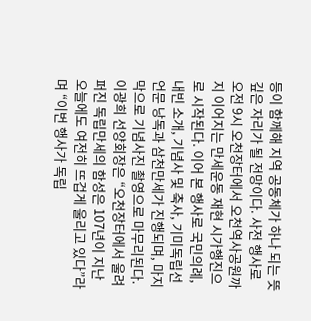등이 함께해 지역 공동체가 하나 되는 뜻깊은 자리가 될 전망이다. 사전 행사로 오전 9시 오천장터에서 오천역사공원까지 이어지는 만세운동 재현 시가행진으로 시작된다. 이어 본 행사로 국민의례, 내빈 소개, 기념사 및 축사, 기미독립선언문 낭독과 삼천만세가 진행되며, 마지막으로 기념사진 촬영으로 마무리된다. 이광희 선양회장은 “오천장터에서 울려 퍼진 독립만세의 함성은 107년이 지난 오늘에도 여전히 뜨겁게 울리고 있다”라며 “이번 행사가 독립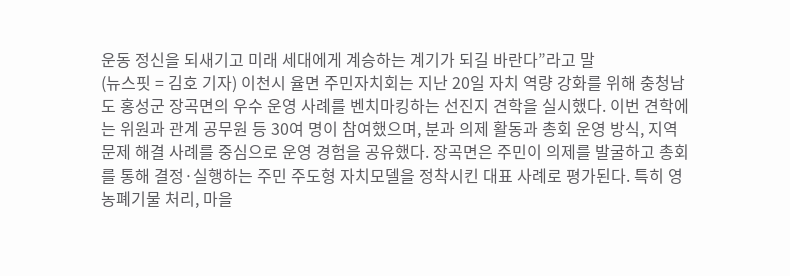운동 정신을 되새기고 미래 세대에게 계승하는 계기가 되길 바란다”라고 말
(뉴스핏 = 김호 기자) 이천시 율면 주민자치회는 지난 20일 자치 역량 강화를 위해 충청남도 홍성군 장곡면의 우수 운영 사례를 벤치마킹하는 선진지 견학을 실시했다. 이번 견학에는 위원과 관계 공무원 등 30여 명이 참여했으며, 분과 의제 활동과 총회 운영 방식, 지역 문제 해결 사례를 중심으로 운영 경험을 공유했다. 장곡면은 주민이 의제를 발굴하고 총회를 통해 결정·실행하는 주민 주도형 자치모델을 정착시킨 대표 사례로 평가된다. 특히 영농폐기물 처리, 마을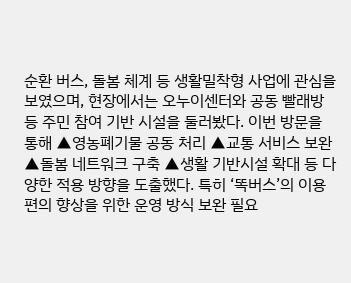순환 버스, 돌봄 체계 등 생활밀착형 사업에 관심을 보였으며, 현장에서는 오누이센터와 공동 빨래방 등 주민 참여 기반 시설을 둘러봤다. 이번 방문을 통해 ▲영농폐기물 공동 처리 ▲교통 서비스 보완 ▲돌봄 네트워크 구축 ▲생활 기반시설 확대 등 다양한 적용 방향을 도출했다. 특히 ‘똑버스’의 이용 편의 향상을 위한 운영 방식 보완 필요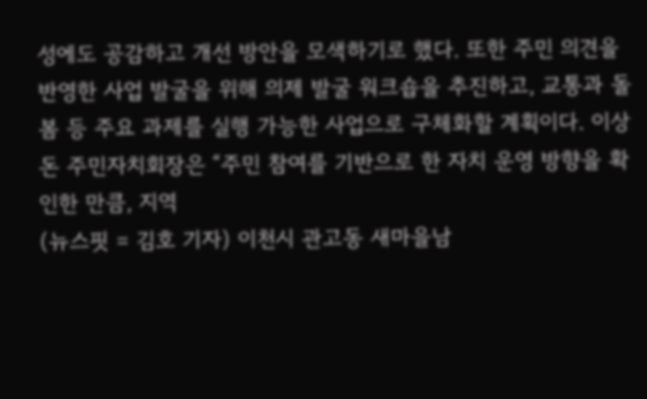성에도 공감하고 개선 방안을 모색하기로 했다. 또한 주민 의견을 반영한 사업 발굴을 위해 의제 발굴 워크숍을 추진하고, 교통과 돌봄 등 주요 과제를 실행 가능한 사업으로 구체화할 계획이다. 이상돈 주민자치회장은 “주민 참여를 기반으로 한 자치 운영 방향을 확인한 만큼, 지역
(뉴스핏 = 김호 기자) 이천시 관고동 새마을남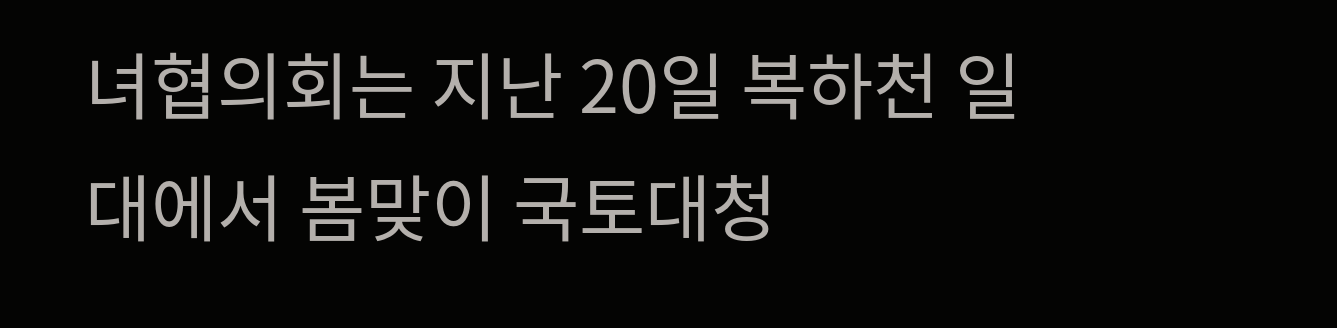녀협의회는 지난 20일 복하천 일대에서 봄맞이 국토대청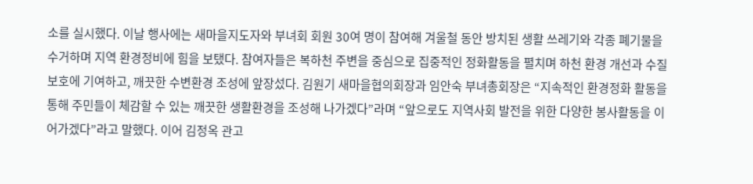소를 실시했다. 이날 행사에는 새마을지도자와 부녀회 회원 30여 명이 참여해 겨울철 동안 방치된 생활 쓰레기와 각종 폐기물을 수거하며 지역 환경정비에 힘을 보탰다. 참여자들은 복하천 주변을 중심으로 집중적인 정화활동을 펼치며 하천 환경 개선과 수질 보호에 기여하고, 깨끗한 수변환경 조성에 앞장섰다. 김원기 새마을협의회장과 임안숙 부녀총회장은 “지속적인 환경정화 활동을 통해 주민들이 체감할 수 있는 깨끗한 생활환경을 조성해 나가겠다”라며 “앞으로도 지역사회 발전을 위한 다양한 봉사활동을 이어가겠다”라고 말했다. 이어 김정옥 관고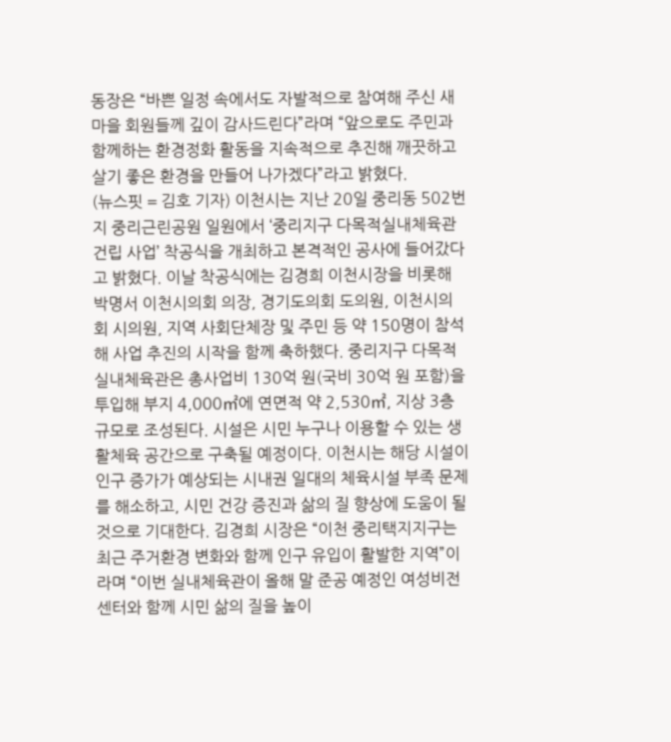동장은 “바쁜 일정 속에서도 자발적으로 참여해 주신 새마을 회원들께 깊이 감사드린다”라며 “앞으로도 주민과 함께하는 환경정화 활동을 지속적으로 추진해 깨끗하고 살기 좋은 환경을 만들어 나가겠다”라고 밝혔다.
(뉴스핏 = 김호 기자) 이천시는 지난 20일 중리동 502번지 중리근린공원 일원에서 ‘중리지구 다목적실내체육관 건립 사업’ 착공식을 개최하고 본격적인 공사에 들어갔다고 밝혔다. 이날 착공식에는 김경희 이천시장을 비롯해 박명서 이천시의회 의장, 경기도의회 도의원, 이천시의회 시의원, 지역 사회단체장 및 주민 등 약 150명이 참석해 사업 추진의 시작을 함께 축하했다. 중리지구 다목적실내체육관은 총사업비 130억 원(국비 30억 원 포함)을 투입해 부지 4,000㎡에 연면적 약 2,530㎡, 지상 3층 규모로 조성된다. 시설은 시민 누구나 이용할 수 있는 생활체육 공간으로 구축될 예정이다. 이천시는 해당 시설이 인구 증가가 예상되는 시내권 일대의 체육시설 부족 문제를 해소하고, 시민 건강 증진과 삶의 질 향상에 도움이 될 것으로 기대한다. 김경희 시장은 “이천 중리택지지구는 최근 주거환경 변화와 함께 인구 유입이 활발한 지역”이라며 “이번 실내체육관이 올해 말 준공 예정인 여성비전센터와 함께 시민 삶의 질을 높이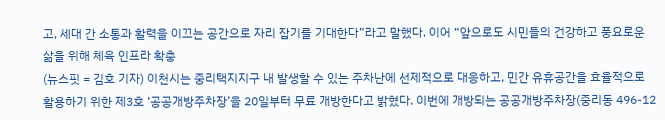고, 세대 간 소통과 활력을 이끄는 공간으로 자리 잡기를 기대한다”라고 말했다. 이어 “앞으로도 시민들의 건강하고 풍요로운 삶을 위해 체육 인프라 확충
(뉴스핏 = 김호 기자) 이천시는 중리택지지구 내 발생할 수 있는 주차난에 선제적으로 대응하고, 민간 유휴공간을 효율적으로 활용하기 위한 제3호 ‘공공개방주차장’을 20일부터 무료 개방한다고 밝혔다. 이번에 개방되는 공공개방주차장(중리동 496-12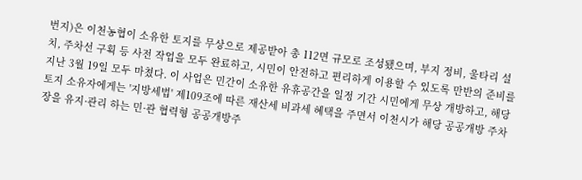번지)은 이천농협이 소유한 토지를 무상으로 제공받아 총 112면 규모로 조성됐으며, 부지 정비, 울타리 설치, 주차선 구획 등 사전 작업을 모두 완료하고, 시민이 안전하고 편리하게 이용할 수 있도록 만반의 준비를 지난 3월 19일 모두 마쳤다. 이 사업은 민간이 소유한 유휴공간을 일정 기간 시민에게 무상 개방하고, 해당 토지 소유자에게는 '지방세법' 제109조에 따른 재산세 비과세 혜택을 주면서 이천시가 해당 공공개방 주차장을 유지·관리 하는 민·관 협력형 공공개방주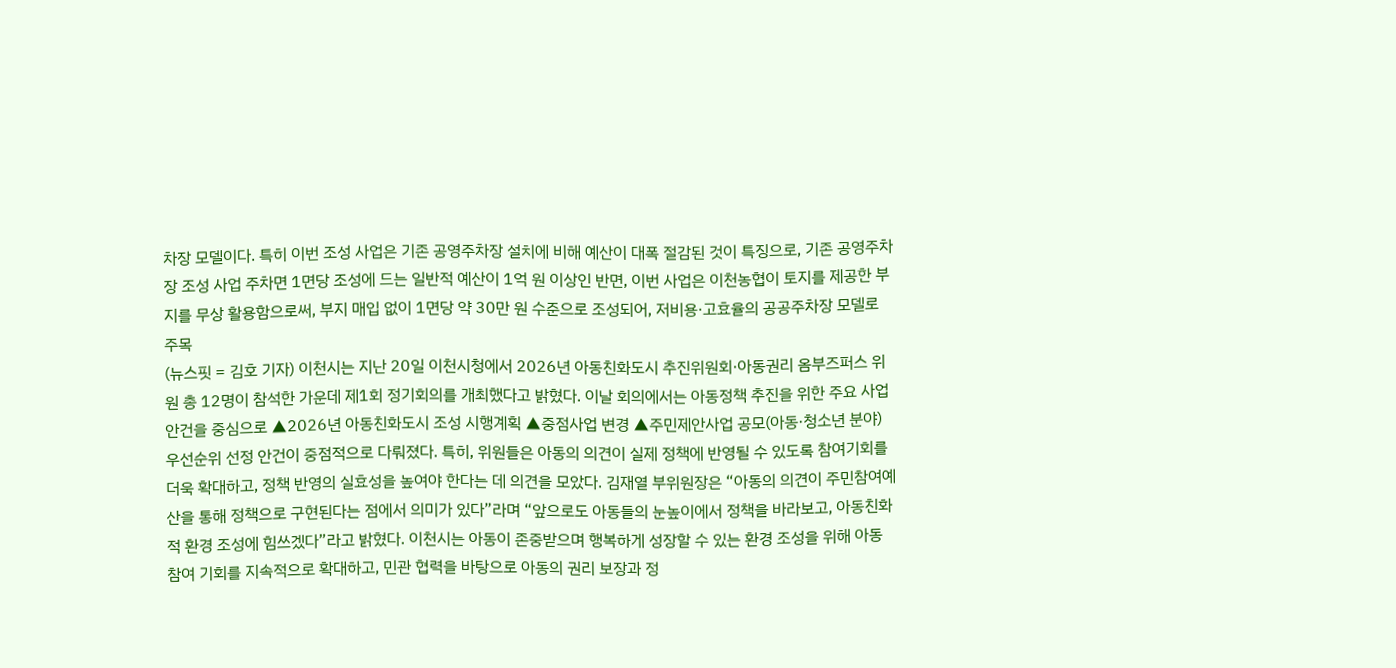차장 모델이다. 특히 이번 조성 사업은 기존 공영주차장 설치에 비해 예산이 대폭 절감된 것이 특징으로, 기존 공영주차장 조성 사업 주차면 1면당 조성에 드는 일반적 예산이 1억 원 이상인 반면, 이번 사업은 이천농협이 토지를 제공한 부지를 무상 활용함으로써, 부지 매입 없이 1면당 약 30만 원 수준으로 조성되어, 저비용·고효율의 공공주차장 모델로 주목
(뉴스핏 = 김호 기자) 이천시는 지난 20일 이천시청에서 2026년 아동친화도시 추진위원회·아동권리 옴부즈퍼스 위원 총 12명이 참석한 가운데 제1회 정기회의를 개최했다고 밝혔다. 이날 회의에서는 아동정책 추진을 위한 주요 사업안건을 중심으로 ▲2026년 아동친화도시 조성 시행계획 ▲중점사업 변경 ▲주민제안사업 공모(아동·청소년 분야) 우선순위 선정 안건이 중점적으로 다뤄졌다. 특히, 위원들은 아동의 의견이 실제 정책에 반영될 수 있도록 참여기회를 더욱 확대하고, 정책 반영의 실효성을 높여야 한다는 데 의견을 모았다. 김재열 부위원장은 “아동의 의견이 주민참여예산을 통해 정책으로 구현된다는 점에서 의미가 있다”라며 “앞으로도 아동들의 눈높이에서 정책을 바라보고, 아동친화적 환경 조성에 힘쓰겠다”라고 밝혔다. 이천시는 아동이 존중받으며 행복하게 성장할 수 있는 환경 조성을 위해 아동 참여 기회를 지속적으로 확대하고, 민관 협력을 바탕으로 아동의 권리 보장과 정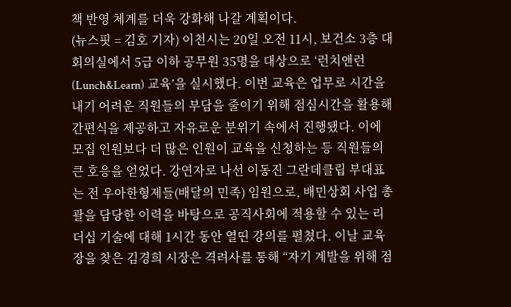책 반영 체계를 더욱 강화해 나갈 계획이다.
(뉴스핏 = 김호 기자) 이천시는 20일 오전 11시, 보건소 3층 대회의실에서 5급 이하 공무원 35명을 대상으로 ‘런치앤런(Lunch&Learn) 교육’을 실시했다. 이번 교육은 업무로 시간을 내기 어려운 직원들의 부담을 줄이기 위해 점심시간을 활용해 간편식을 제공하고 자유로운 분위기 속에서 진행됐다. 이에 모집 인원보다 더 많은 인원이 교육을 신청하는 등 직원들의 큰 호응을 얻었다. 강연자로 나선 이동진 그란데클립 부대표는 전 우아한형제들(배달의 민족) 임원으로, 배민상회 사업 총괄을 담당한 이력을 바탕으로 공직사회에 적용할 수 있는 리더십 기술에 대해 1시간 동안 열띤 강의를 펼쳤다. 이날 교육장을 찾은 김경희 시장은 격려사를 통해 “자기 계발을 위해 점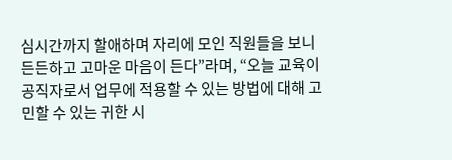심시간까지 할애하며 자리에 모인 직원들을 보니 든든하고 고마운 마음이 든다”라며, “오늘 교육이 공직자로서 업무에 적용할 수 있는 방법에 대해 고민할 수 있는 귀한 시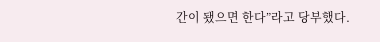간이 됐으면 한다”라고 당부했다.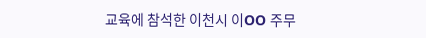교육에 참석한 이천시 이OO 주무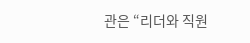관은 “리더와 직원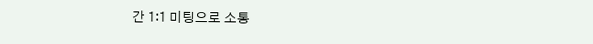간 1:1 미팅으로 소통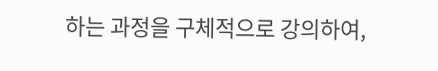하는 과정을 구체적으로 강의하여,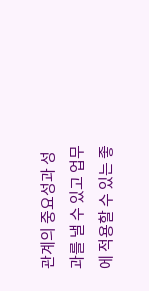관계의 중요성과 성과를 낼 수 있고 업무에 적용할 수 있는 좋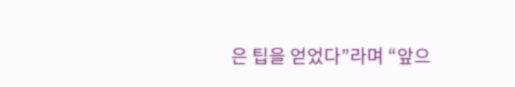은 팁을 얻었다”라며 “앞으